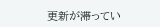更新が滞ってい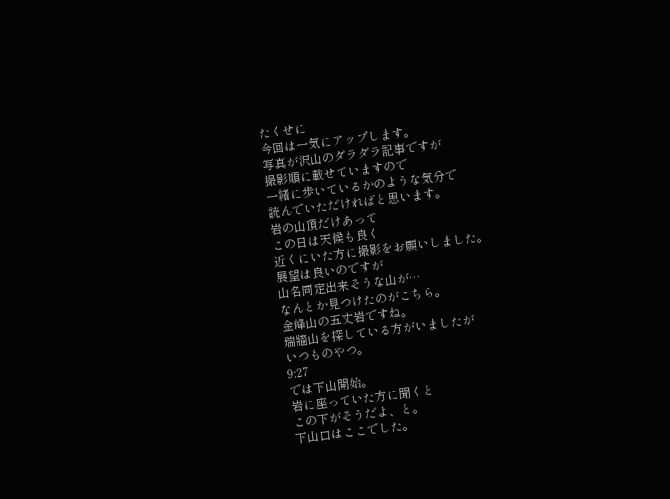たくせに
今回は一気にアップします。
写真が沢山のダラダラ記事ですが
撮影順に載せていますので
一緒に歩いているかのような気分で
読んでいただければと思います。
岩の山頂だけあって
この日は天候も良く
近くにいた方に撮影をお願いしました。
展望は良いのですが
山名同定出来そうな山が…
なんとか見つけたのがこちら。
金峰山の五丈岩ですね。
瑞牆山を探している方がいましたが
いつものやつ。
9:27
では下山開始。
岩に座っていた方に聞くと
この下がそうだよ、と。
下山口はここでした。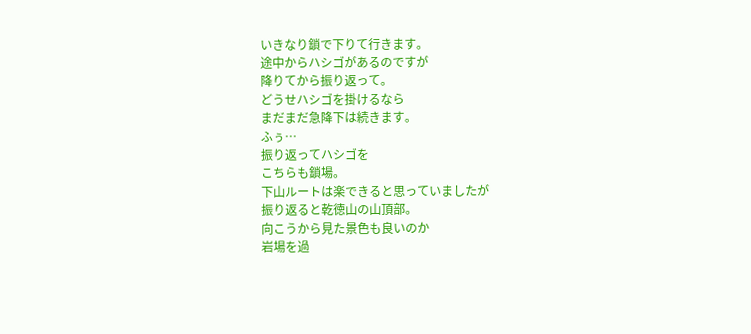いきなり鎖で下りて行きます。
途中からハシゴがあるのですが
降りてから振り返って。
どうせハシゴを掛けるなら
まだまだ急降下は続きます。
ふぅ…
振り返ってハシゴを
こちらも鎖場。
下山ルートは楽できると思っていましたが
振り返ると乾徳山の山頂部。
向こうから見た景色も良いのか
岩場を過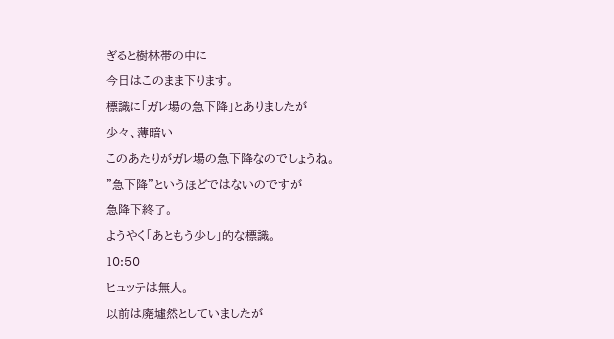ぎると樹林帯の中に
今日はこのまま下ります。
標識に「ガレ場の急下降」とありましたが
少々、薄暗い
このあたりがガレ場の急下降なのでしょうね。
”急下降”というほどではないのですが
急降下終了。
ようやく「あともう少し」的な標識。
10:50
ヒュッテは無人。
以前は廃墟然としていましたが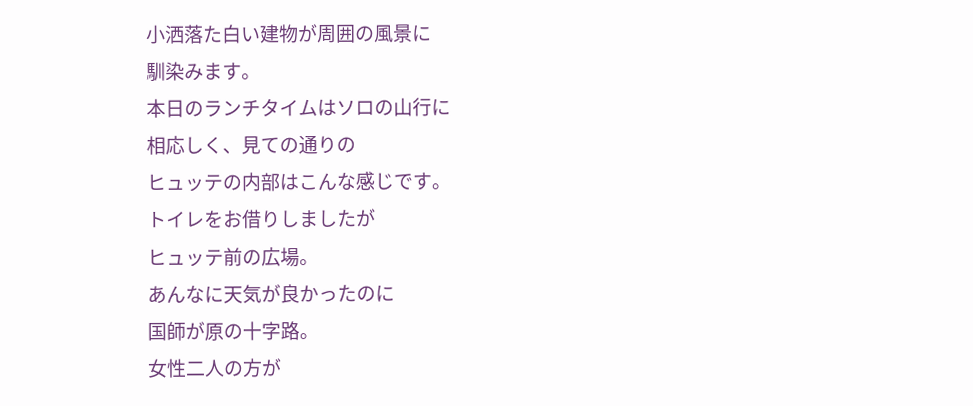小洒落た白い建物が周囲の風景に
馴染みます。
本日のランチタイムはソロの山行に
相応しく、見ての通りの
ヒュッテの内部はこんな感じです。
トイレをお借りしましたが
ヒュッテ前の広場。
あんなに天気が良かったのに
国師が原の十字路。
女性二人の方が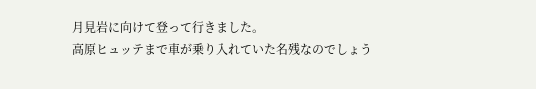月見岩に向けて登って行きました。
高原ヒュッテまで車が乗り入れていた名残なのでしょう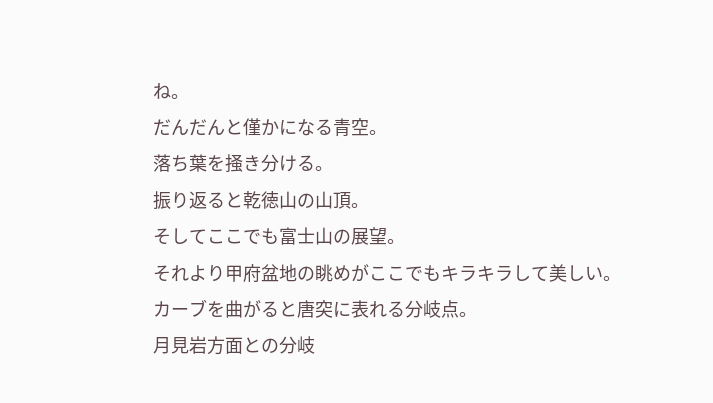ね。
だんだんと僅かになる青空。
落ち葉を掻き分ける。
振り返ると乾徳山の山頂。
そしてここでも富士山の展望。
それより甲府盆地の眺めがここでもキラキラして美しい。
カーブを曲がると唐突に表れる分岐点。
月見岩方面との分岐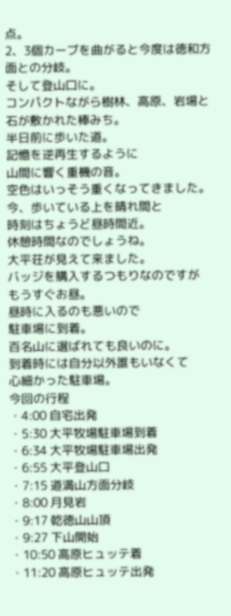点。
2、3個カーブを曲がると今度は徳和方面との分岐。
そして登山口に。
コンパクトながら樹林、高原、岩場と
石が敷かれた棒みち。
半日前に歩いた道。
記憶を逆再生するように
山間に響く重機の音。
空色はいっそう重くなってきました。
今、歩いている上を晴れ間と
時刻はちょうど昼時間近。
休憩時間なのでしょうね。
大平荘が見えて来ました。
バッジを購入するつもりなのですが
もうすぐお昼。
昼時に入るのも悪いので
駐車場に到着。
百名山に選ばれても良いのに。
到着時には自分以外誰もいなくて
心細かった駐車場。
今回の行程
・4:00 自宅出発
・5:30 大平牧場駐車場到着
・6:34 大平牧場駐車場出発
・6:55 大平登山口
・7:15 道満山方面分岐
・8:00 月見岩
・9:17 乾徳山山頂
・9:27 下山開始
・10:50 高原ヒュッテ着
・11:20 高原ヒュッテ出発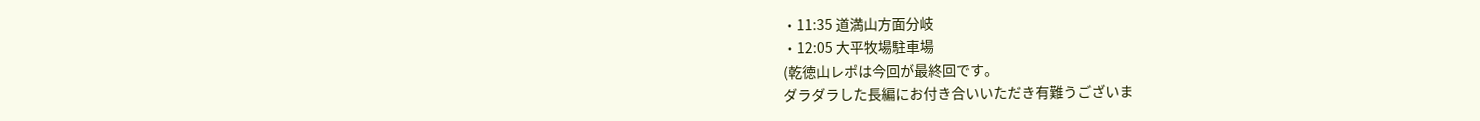・11:35 道満山方面分岐
・12:05 大平牧場駐車場
(乾徳山レポは今回が最終回です。
ダラダラした長編にお付き合いいただき有難うございま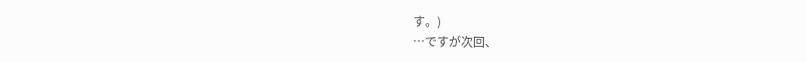す。)
…ですが次回、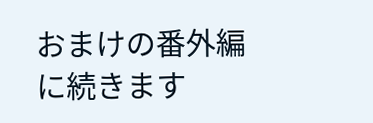おまけの番外編に続きます